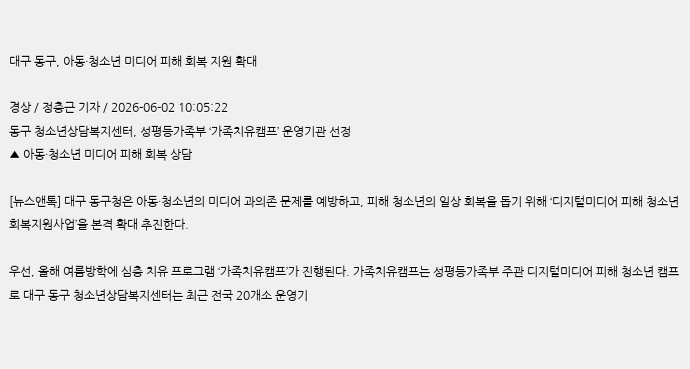대구 동구, 아동·청소년 미디어 피해 회복 지원 확대

경상 / 정충근 기자 / 2026-06-02 10:05:22
동구 청소년상담복지센터, 성평등가족부 ‘가족치유캠프’ 운영기관 선정
▲ 아동·청소년 미디어 피해 회복 상담

[뉴스앤톡] 대구 동구청은 아동·청소년의 미디어 과의존 문제를 예방하고, 피해 청소년의 일상 회복을 돕기 위해 ‘디지털미디어 피해 청소년 회복지원사업’을 본격 확대 추진한다.

우선, 올해 여름방학에 심층 치유 프로그램 ‘가족치유캠프’가 진행된다. 가족치유캠프는 성평등가족부 주관 디지털미디어 피해 청소년 캠프로 대구 동구 청소년상담복지센터는 최근 전국 20개소 운영기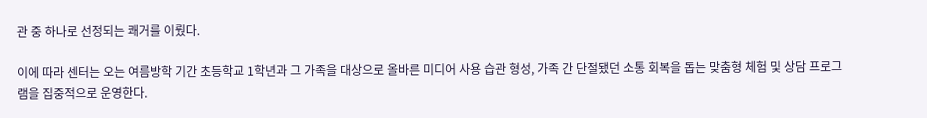관 중 하나로 선정되는 쾌거를 이뤘다.

이에 따라 센터는 오는 여름방학 기간 초등학교 1학년과 그 가족을 대상으로 올바른 미디어 사용 습관 형성, 가족 간 단절됐던 소통 회복을 돕는 맞춤형 체험 및 상담 프로그램을 집중적으로 운영한다.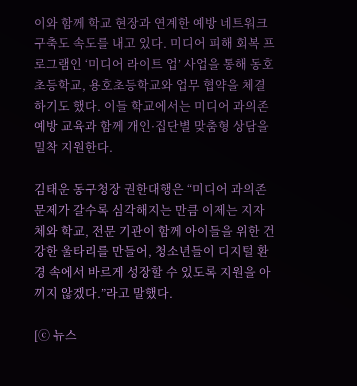이와 함께 학교 현장과 연계한 예방 네트워크 구축도 속도를 내고 있다. 미디어 피해 회복 프로그램인 ‘미디어 라이트 업’ 사업을 통해 동호초등학교, 용호초등학교와 업무 협약을 체결하기도 했다. 이들 학교에서는 미디어 과의존 예방 교육과 함께 개인·집단별 맞춤형 상담을 밀착 지원한다.

김태운 동구청장 권한대행은 “미디어 과의존 문제가 갈수록 심각해지는 만큼 이제는 지자체와 학교, 전문 기관이 함께 아이들을 위한 건강한 울타리를 만들어, 청소년들이 디지털 환경 속에서 바르게 성장할 수 있도록 지원을 아끼지 않겠다.”라고 말했다.

[ⓒ 뉴스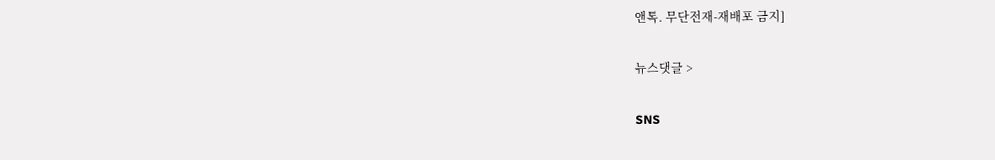앤톡. 무단전재-재배포 금지]

뉴스댓글 >

SNS